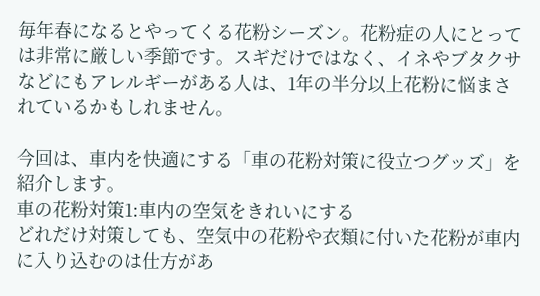毎年春になるとやってくる花粉シーズン。花粉症の人にとっては非常に厳しい季節です。スギだけではなく、イネやブタクサなどにもアレルギーがある人は、1年の半分以上花粉に悩まされているかもしれません。

今回は、車内を快適にする「車の花粉対策に役立つグッズ」を紹介します。
車の花粉対策1:車内の空気をきれいにする
どれだけ対策しても、空気中の花粉や衣類に付いた花粉が車内に入り込むのは仕方があ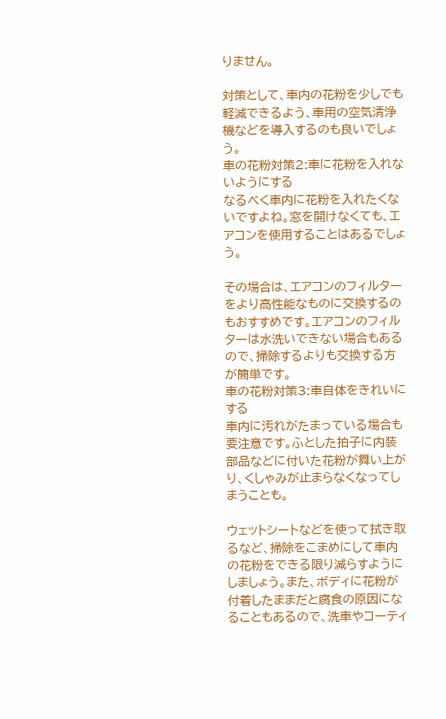りません。

対策として、車内の花粉を少しでも軽減できるよう、車用の空気清浄機などを導入するのも良いでしょう。
車の花粉対策2:車に花粉を入れないようにする
なるべく車内に花粉を入れたくないですよね。窓を開けなくても、エアコンを使用することはあるでしょう。

その場合は、エアコンのフィルターをより高性能なものに交換するのもおすすめです。エアコンのフィルターは水洗いできない場合もあるので、掃除するよりも交換する方が簡単です。
車の花粉対策3:車自体をきれいにする
車内に汚れがたまっている場合も要注意です。ふとした拍子に内装部品などに付いた花粉が舞い上がり、くしゃみが止まらなくなってしまうことも。

ウェットシートなどを使って拭き取るなど、掃除をこまめにして車内の花粉をできる限り減らすようにしましょう。また、ボディに花粉が付着したままだと腐食の原因になることもあるので、洗車やコーティ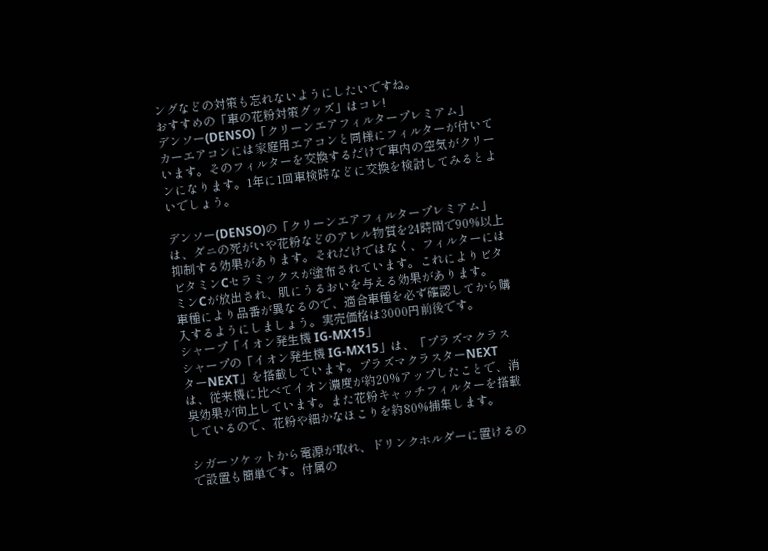ングなどの対策も忘れないようにしたいですね。
おすすめの「車の花粉対策グッズ」はコレ!
デンソー(DENSO)「クリーンエアフィルタープレミアム」
カーエアコンには家庭用エアコンと同様にフィルターが付いています。そのフィルターを交換するだけで車内の空気がクリーンになります。1年に1回車検時などに交換を検討してみるとよいでしょう。

デンソー(DENSO)の「クリーンエアフィルタープレミアム」は、ダニの死がいや花粉などのアレル物質を24時間で90%以上抑制する効果があります。それだけではなく、フィルターにはビタミンCセラミックスが塗布されています。これによりビタミンCが放出され、肌にうるおいを与える効果があります。
車種により品番が異なるので、適合車種を必ず確認してから購入するようにしましょう。実売価格は3000円前後です。
シャープ「イオン発生機 IG-MX15」
シャープの「イオン発生機 IG-MX15」は、「プラズマクラスターNEXT」を搭載しています。プラズマクラスターNEXTは、従来機に比べてイオン濃度が約20%アップしたことで、消臭効果が向上しています。また花粉キャッチフィルターを搭載しているので、花粉や細かなほこりを約80%捕集します。

シガーソケットから電源が取れ、ドリンクホルダーに置けるので設置も簡単です。付属の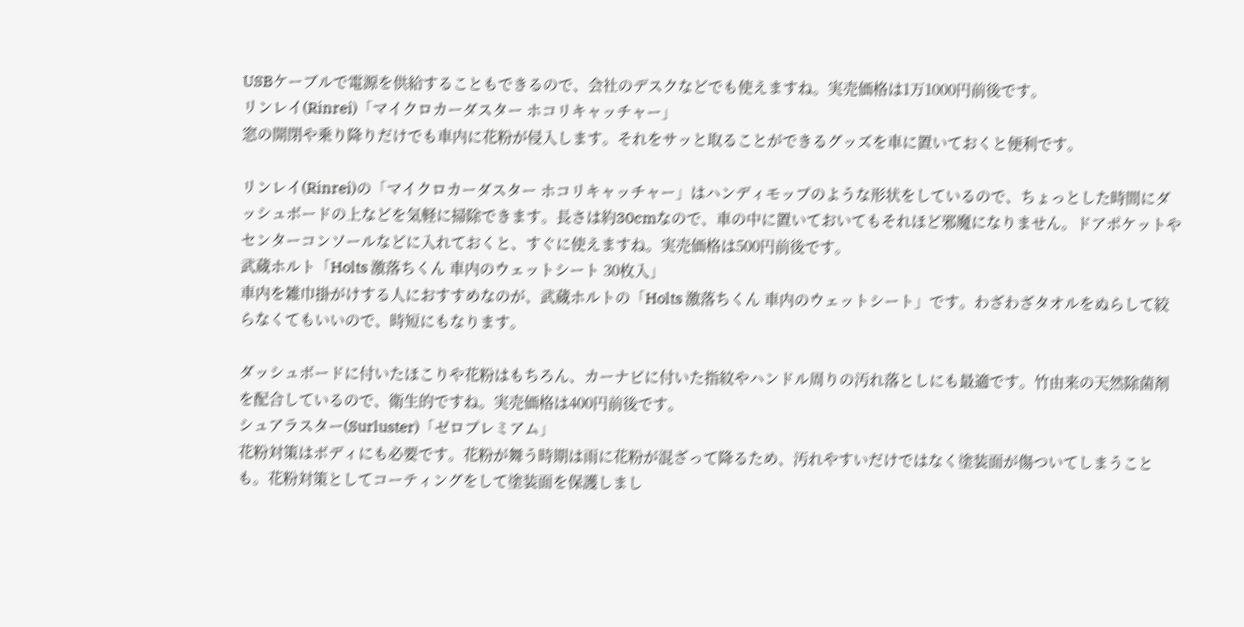USBケーブルで電源を供給することもできるので、会社のデスクなどでも使えますね。実売価格は1万1000円前後です。
リンレイ(Rinrei)「マイクロカーダスター ホコリキャッチャー」
窓の開閉や乗り降りだけでも車内に花粉が侵入します。それをサッと取ることができるグッズを車に置いておくと便利です。

リンレイ(Rinrei)の「マイクロカーダスター ホコリキャッチャー」はハンディモップのような形状をしているので、ちょっとした時間にダッシュボードの上などを気軽に掃除できます。長さは約30cmなので、車の中に置いておいてもそれほど邪魔になりません。ドアポケットやセンターコンソールなどに入れておくと、すぐに使えますね。実売価格は500円前後です。
武蔵ホルト「Holts 激落ちくん 車内のウェットシート 30枚入」
車内を雑巾掛がけする人におすすめなのが、武蔵ホルトの「Holts 激落ちくん 車内のウェットシート」です。わざわざタオルをぬらして絞らなくてもいいので、時短にもなります。

ダッシュボードに付いたほこりや花粉はもちろん、カーナビに付いた指紋やハンドル周りの汚れ落としにも最適です。竹由来の天然除菌剤を配合しているので、衛生的ですね。実売価格は400円前後です。
シュアラスター(Surluster)「ゼロプレミアム」
花粉対策はボディにも必要です。花粉が舞う時期は雨に花粉が混ざって降るため、汚れやすいだけではなく塗装面が傷ついてしまうことも。花粉対策としてコーティングをして塗装面を保護しまし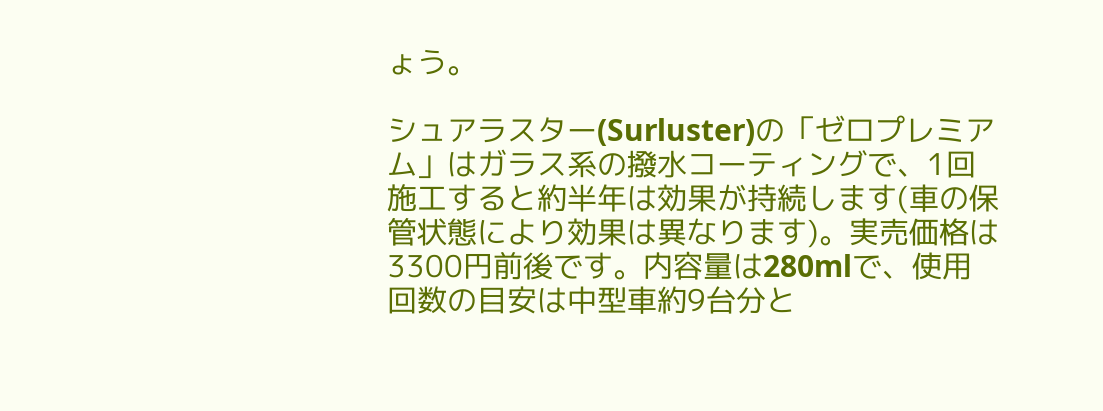ょう。

シュアラスター(Surluster)の「ゼロプレミアム」はガラス系の撥水コーティングで、1回施工すると約半年は効果が持続します(車の保管状態により効果は異なります)。実売価格は3300円前後です。内容量は280mlで、使用回数の目安は中型車約9台分と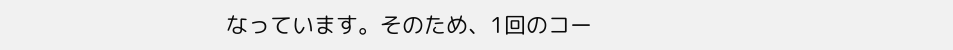なっています。そのため、1回のコー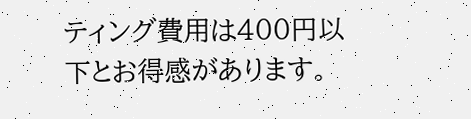ティング費用は400円以下とお得感があります。